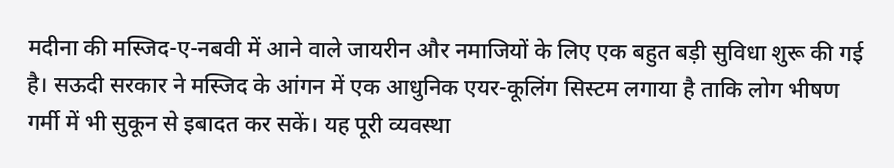मदीना की मस्जिद-ए-नबवी में आने वाले जायरीन और नमाजियों के लिए एक बहुत बड़ी सुविधा शुरू की गई है। सऊदी सरकार ने मस्जिद के आंगन में एक आधुनिक एयर-कूलिंग सिस्टम लगाया है ताकि लोग भीषण गर्मी में भी सुकून से इबादत कर सकें। यह पूरी व्यवस्था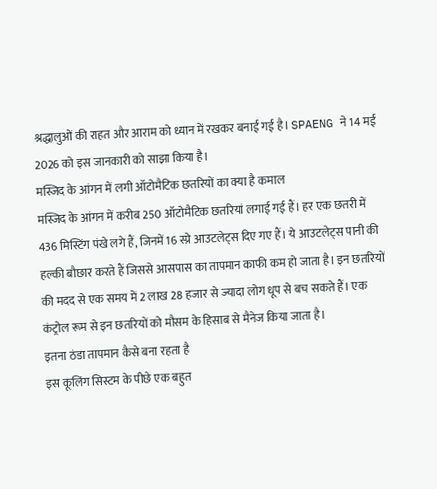श्रद्धालुओं की राहत और आराम को ध्यान में रखकर बनाई गई है। SPAENG ने 14 मई 2026 को इस जानकारी को साझा किया है।
मस्जिद के आंगन में लगी ऑटोमैटिक छतरियों का क्या है कमाल
मस्जिद के आंगन में करीब 250 ऑटोमैटिक छतरियां लगाई गई हैं। हर एक छतरी में 436 मिस्टिंग पंखे लगे हैं, जिनमें 16 स्प्रे आउटलेट्स दिए गए हैं। ये आउटलेट्स पानी की हल्की बौछार करते हैं जिससे आसपास का तापमान काफी कम हो जाता है। इन छतरियों की मदद से एक समय में 2 लाख 28 हजार से ज्यादा लोग धूप से बच सकते हैं। एक कंट्रोल रूम से इन छतरियों को मौसम के हिसाब से मैनेज किया जाता है।
इतना ठंडा तापमान कैसे बना रहता है
इस कूलिंग सिस्टम के पीछे एक बहुत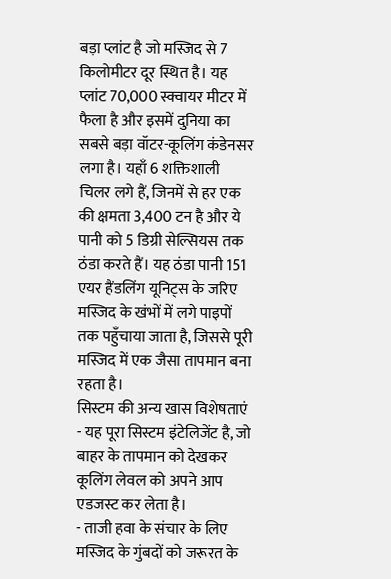बड़ा प्लांट है जो मस्जिद से 7 किलोमीटर दूर स्थित है। यह प्लांट 70,000 स्क्वायर मीटर में फैला है और इसमें दुनिया का सबसे बड़ा वॉटर-कूलिंग कंडेनसर लगा है। यहाँ 6 शक्तिशाली चिलर लगे हैं, जिनमें से हर एक की क्षमता 3,400 टन है और ये पानी को 5 डिग्री सेल्सियस तक ठंडा करते हैं। यह ठंडा पानी 151 एयर हैंडलिंग यूनिट्स के जरिए मस्जिद के खंभों में लगे पाइपों तक पहुँचाया जाता है, जिससे पूरी मस्जिद में एक जैसा तापमान बना रहता है।
सिस्टम की अन्य खास विशेषताएं
- यह पूरा सिस्टम इंटेलिजेंट है, जो बाहर के तापमान को देखकर कूलिंग लेवल को अपने आप एडजस्ट कर लेता है।
- ताजी हवा के संचार के लिए मस्जिद के गुंबदों को जरूरत के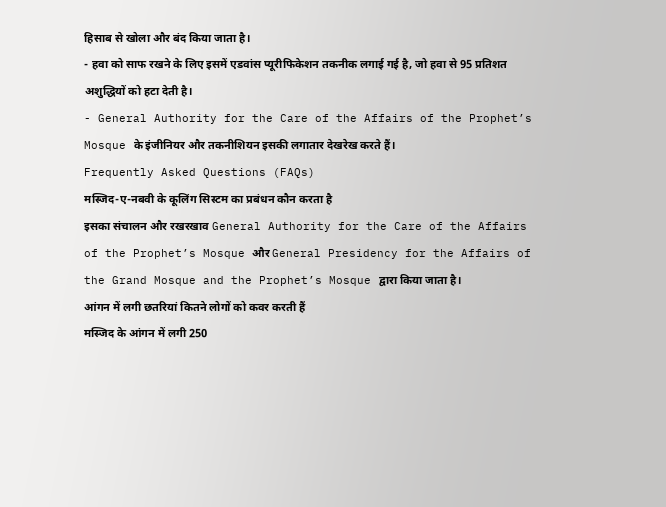हिसाब से खोला और बंद किया जाता है।
- हवा को साफ रखने के लिए इसमें एडवांस प्यूरीफिकेशन तकनीक लगाई गई है, जो हवा से 95 प्रतिशत अशुद्धियों को हटा देती है।
- General Authority for the Care of the Affairs of the Prophet’s Mosque के इंजीनियर और तकनीशियन इसकी लगातार देखरेख करते हैं।
Frequently Asked Questions (FAQs)
मस्जिद-ए-नबवी के कूलिंग सिस्टम का प्रबंधन कौन करता है
इसका संचालन और रखरखाव General Authority for the Care of the Affairs of the Prophet’s Mosque और General Presidency for the Affairs of the Grand Mosque and the Prophet’s Mosque द्वारा किया जाता है।
आंगन में लगी छतरियां कितने लोगों को कवर करती हैं
मस्जिद के आंगन में लगी 250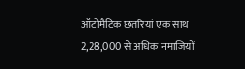ऑटोमैटिक छतरियां एक साथ 2,28,000 से अधिक नमाजियों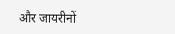और जायरीनों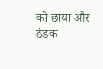को छाया और ठंडक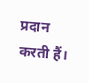प्रदान करती हैं।